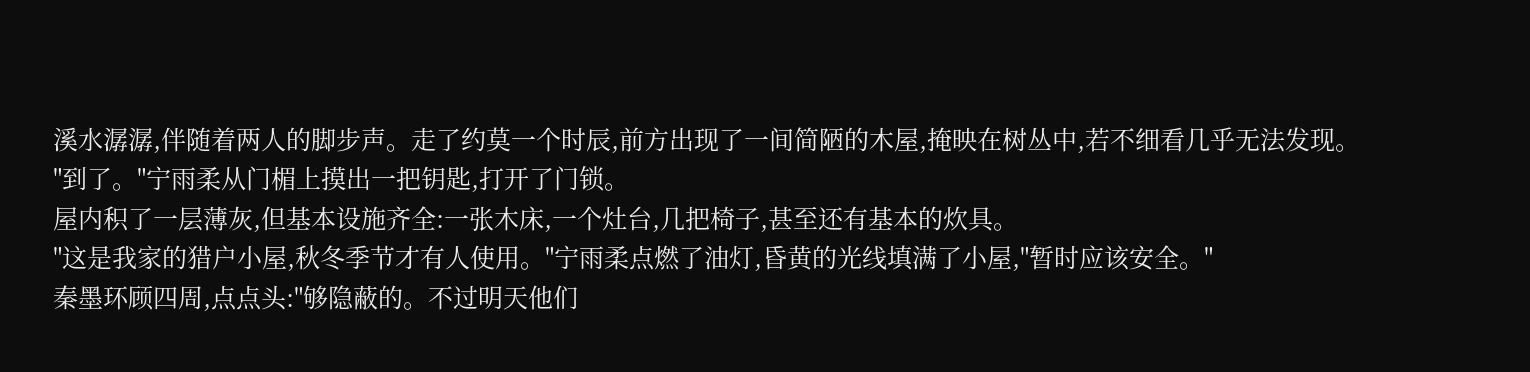溪水潺潺,伴随着两人的脚步声。走了约莫一个时辰,前方出现了一间简陋的木屋,掩映在树丛中,若不细看几乎无法发现。
"到了。"宁雨柔从门楣上摸出一把钥匙,打开了门锁。
屋内积了一层薄灰,但基本设施齐全:一张木床,一个灶台,几把椅子,甚至还有基本的炊具。
"这是我家的猎户小屋,秋冬季节才有人使用。"宁雨柔点燃了油灯,昏黄的光线填满了小屋,"暂时应该安全。"
秦墨环顾四周,点点头:"够隐蔽的。不过明天他们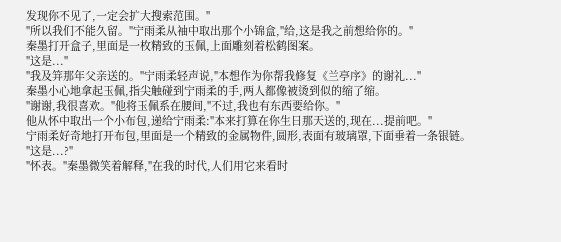发现你不见了,一定会扩大搜索范围。"
"所以我们不能久留。"宁雨柔从袖中取出那个小锦盒,"给,这是我之前想给你的。"
秦墨打开盒子,里面是一枚精致的玉佩,上面雕刻着松鹤图案。
"这是..."
"我及笄那年父亲送的。"宁雨柔轻声说,"本想作为你帮我修复《兰亭序》的谢礼..."
秦墨小心地拿起玉佩,指尖触碰到宁雨柔的手,两人都像被烫到似的缩了缩。
"谢谢,我很喜欢。"他将玉佩系在腰间,"不过,我也有东西要给你。"
他从怀中取出一个小布包,递给宁雨柔:"本来打算在你生日那天送的,现在...提前吧。"
宁雨柔好奇地打开布包,里面是一个精致的金属物件,圆形,表面有玻璃罩,下面垂着一条银链。
"这是...?"
"怀表。"秦墨微笑着解释,"在我的时代,人们用它来看时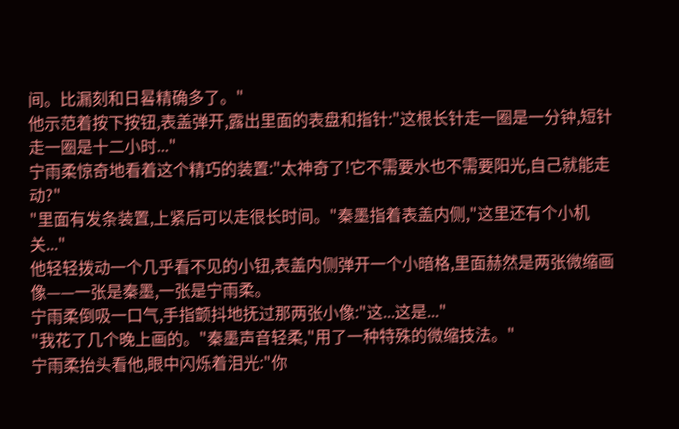间。比漏刻和日晷精确多了。"
他示范着按下按钮,表盖弹开,露出里面的表盘和指针:"这根长针走一圈是一分钟,短针走一圈是十二小时..."
宁雨柔惊奇地看着这个精巧的装置:"太神奇了!它不需要水也不需要阳光,自己就能走动?"
"里面有发条装置,上紧后可以走很长时间。"秦墨指着表盖内侧,"这里还有个小机关..."
他轻轻拨动一个几乎看不见的小钮,表盖内侧弹开一个小暗格,里面赫然是两张微缩画像——一张是秦墨,一张是宁雨柔。
宁雨柔倒吸一口气,手指颤抖地抚过那两张小像:"这...这是..."
"我花了几个晚上画的。"秦墨声音轻柔,"用了一种特殊的微缩技法。"
宁雨柔抬头看他,眼中闪烁着泪光:"你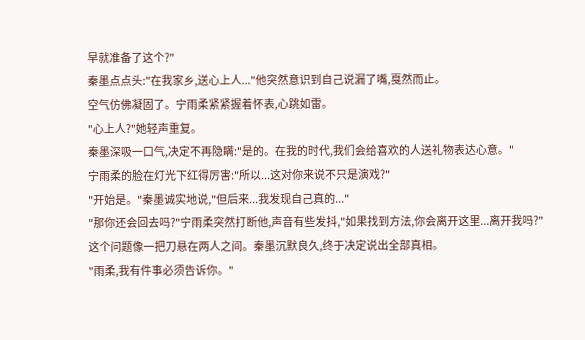早就准备了这个?"
秦墨点点头:"在我家乡,送心上人..."他突然意识到自己说漏了嘴,戛然而止。
空气仿佛凝固了。宁雨柔紧紧握着怀表,心跳如雷。
"心上人?"她轻声重复。
秦墨深吸一口气,决定不再隐瞒:"是的。在我的时代,我们会给喜欢的人送礼物表达心意。"
宁雨柔的脸在灯光下红得厉害:"所以...这对你来说不只是演戏?"
"开始是。"秦墨诚实地说,"但后来...我发现自己真的..."
"那你还会回去吗?"宁雨柔突然打断他,声音有些发抖,"如果找到方法,你会离开这里...离开我吗?"
这个问题像一把刀悬在两人之间。秦墨沉默良久,终于决定说出全部真相。
"雨柔,我有件事必须告诉你。"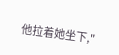他拉着她坐下,"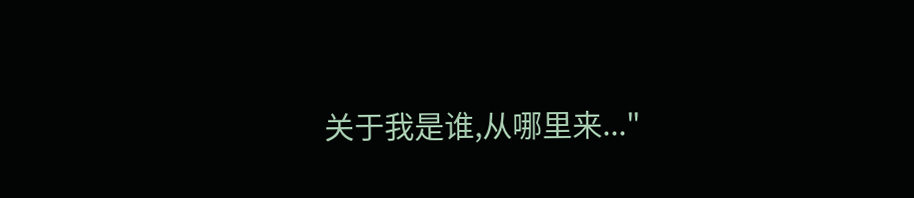关于我是谁,从哪里来..."